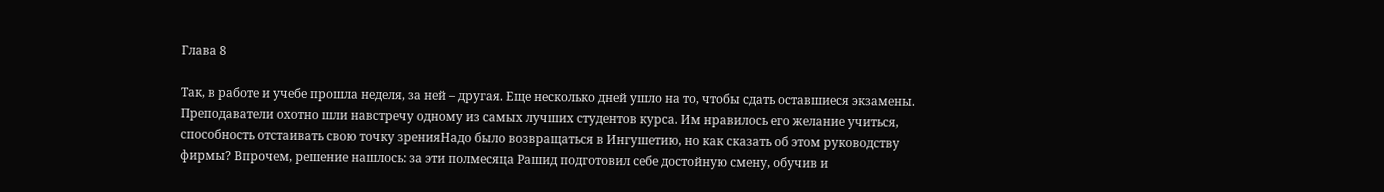Глава 8

Так, в работе и учебе прошла неделя, за ней – другая. Еще несколько дней ушло на то, чтобы сдать оставшиеся экзамены. Преподаватели охотно шли навстречу одному из самых лучших студентов курса. Им нравилось его желание учиться, способность отстаивать свою точку зренияНадо было возвращаться в Ингушетию, но как сказать об этом руководству фирмы? Впрочем, решение нашлось: за эти полмесяца Рашид подготовил себе достойную смену, обучив и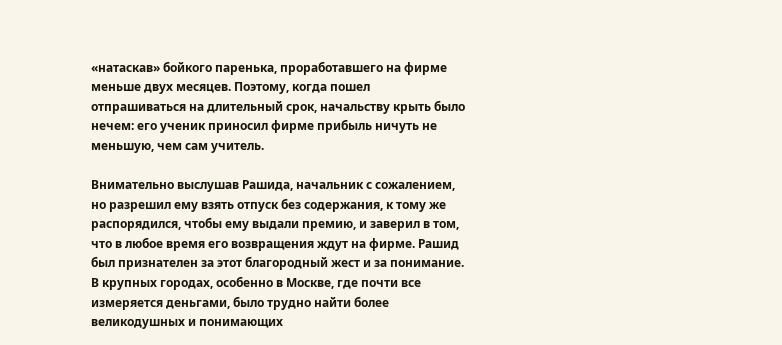«натаскав» бойкого паренька, проработавшего на фирме меньше двух месяцев. Поэтому, когда пошел отпрашиваться на длительный срок, начальству крыть было нечем: его ученик приносил фирме прибыль ничуть не меньшую, чем сам учитель.

Внимательно выслушав Рашида, начальник с сожалением, но разрешил ему взять отпуск без содержания, к тому же распорядился, чтобы ему выдали премию, и заверил в том, что в любое время его возвращения ждут на фирме. Рашид был признателен за этот благородный жест и за понимание. В крупных городах, особенно в Москве, где почти все измеряется деньгами, было трудно найти более великодушных и понимающих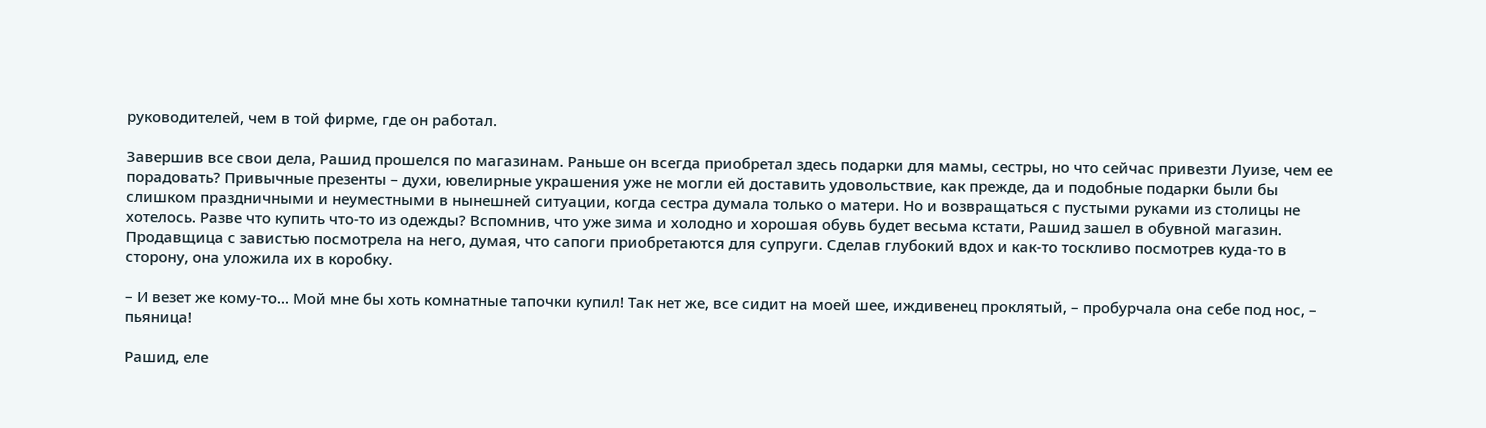руководителей, чем в той фирме, где он работал.

Завершив все свои дела, Рашид прошелся по магазинам. Раньше он всегда приобретал здесь подарки для мамы, сестры, но что сейчас привезти Луизе, чем ее порадовать? Привычные презенты – духи, ювелирные украшения уже не могли ей доставить удовольствие, как прежде, да и подобные подарки были бы слишком праздничными и неуместными в нынешней ситуации, когда сестра думала только о матери. Но и возвращаться с пустыми руками из столицы не хотелось. Разве что купить что-то из одежды? Вспомнив, что уже зима и холодно и хорошая обувь будет весьма кстати, Рашид зашел в обувной магазин. Продавщица с завистью посмотрела на него, думая, что сапоги приобретаются для супруги. Сделав глубокий вдох и как-то тоскливо посмотрев куда-то в сторону, она уложила их в коробку.

– И везет же кому-то... Мой мне бы хоть комнатные тапочки купил! Так нет же, все сидит на моей шее, иждивенец проклятый, – пробурчала она себе под нос, – пьяница!

Рашид, еле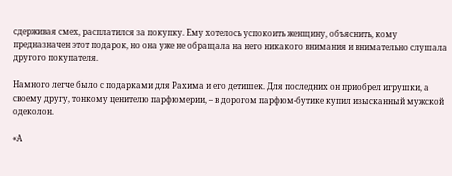сдерживая смех, расплатился за покупку. Ему хотелось успокоить женщину, объяснить, кому предназначен этот подарок, но она уже не обращала на него никакого внимания и внимательно слушала другого покупателя.

Намного легче было с подарками для Рахима и его детишек. Для последних он приобрел игрушки, а своему другу, тонкому ценителю парфюмерии, – в дорогом парфюм-бутике купил изысканный мужской одеколон.

«А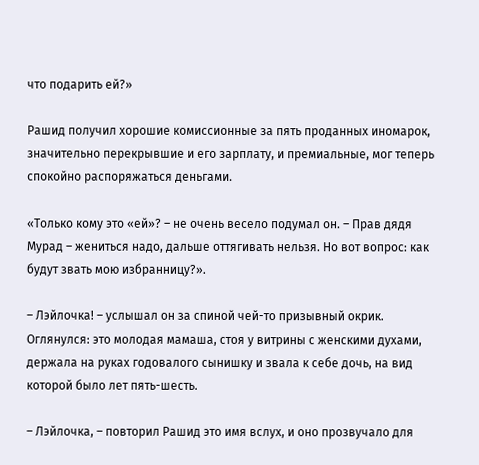что подарить ей?»

Рашид получил хорошие комиссионные за пять проданных иномарок, значительно перекрывшие и его зарплату, и премиальные, мог теперь спокойно распоряжаться деньгами.

«Только кому это «ей»? – не очень весело подумал он. – Прав дядя Мурад – жениться надо, дальше оттягивать нельзя. Но вот вопрос: как будут звать мою избранницу?».

– Лэйлочка! – услышал он за спиной чей-то призывный окрик. Оглянулся: это молодая мамаша, стоя у витрины с женскими духами, держала на руках годовалого сынишку и звала к себе дочь, на вид которой было лет пять-шесть.

– Лэйлочка, – повторил Рашид это имя вслух, и оно прозвучало для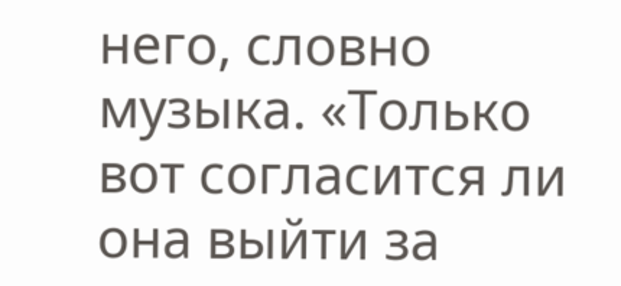него, словно музыка. «Только вот согласится ли она выйти за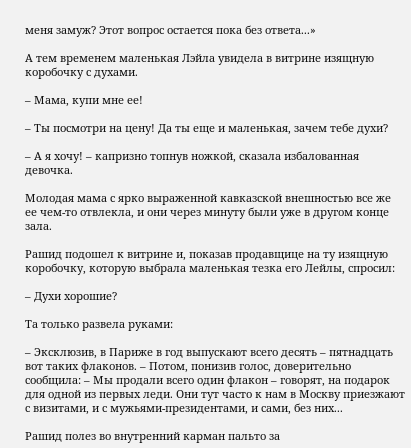меня замуж? Этот вопрос остается пока без ответа...»

А тем временем маленькая Лэйла увидела в витрине изящную коробочку с духами.

– Мама, купи мне ее!

– Ты посмотри на цену! Да ты еще и маленькая, зачем тебе духи?

– А я хочу! – капризно топнув ножкой, сказала избалованная девочка.

Молодая мама с ярко выраженной кавказской внешностью все же ее чем-то отвлекла, и они через минуту были уже в другом конце зала.

Рашид подошел к витрине и, показав продавщице на ту изящную коробочку, которую выбрала маленькая тезка его Лейлы, спросил:

– Духи хорошие?

Та только развела руками:

– Эксклюзив, в Париже в год выпускают всего десять – пятнадцать вот таких флаконов. – Потом, понизив голос, доверительно сообщила: – Мы продали всего один флакон – говорят, на подарок для одной из первых леди. Они тут часто к нам в Москву приезжают с визитами, и с мужьями-президентами, и сами, без них...

Рашид полез во внутренний карман пальто за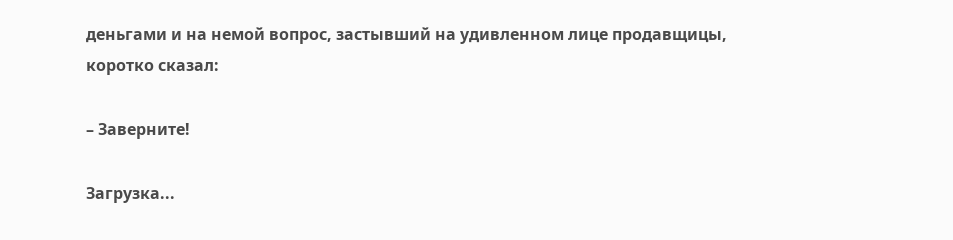деньгами и на немой вопрос, застывший на удивленном лице продавщицы, коротко сказал:

– Заверните!

Загрузка...